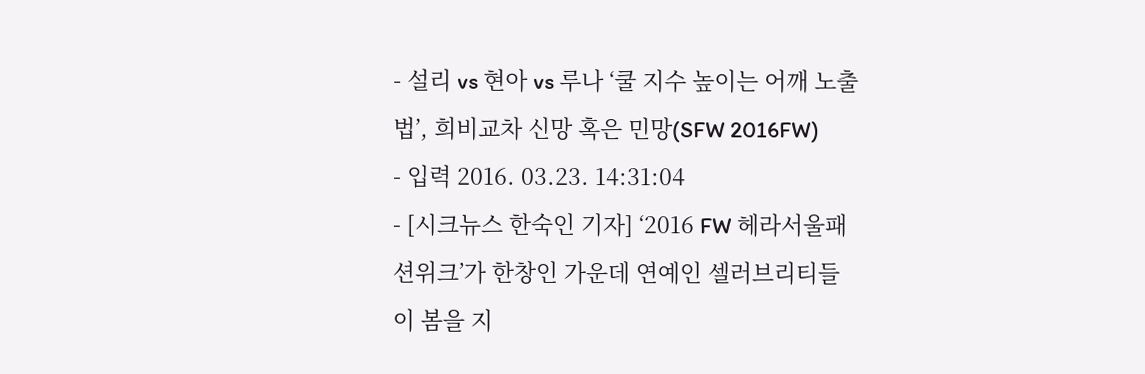- 설리 vs 현아 vs 루나 ‘쿨 지수 높이는 어깨 노출법’, 희비교차 신망 혹은 민망(SFW 2016FW)
- 입력 2016. 03.23. 14:31:04
- [시크뉴스 한숙인 기자] ‘2016 FW 헤라서울패션위크’가 한창인 가운데 연예인 셀러브리티들이 봄을 지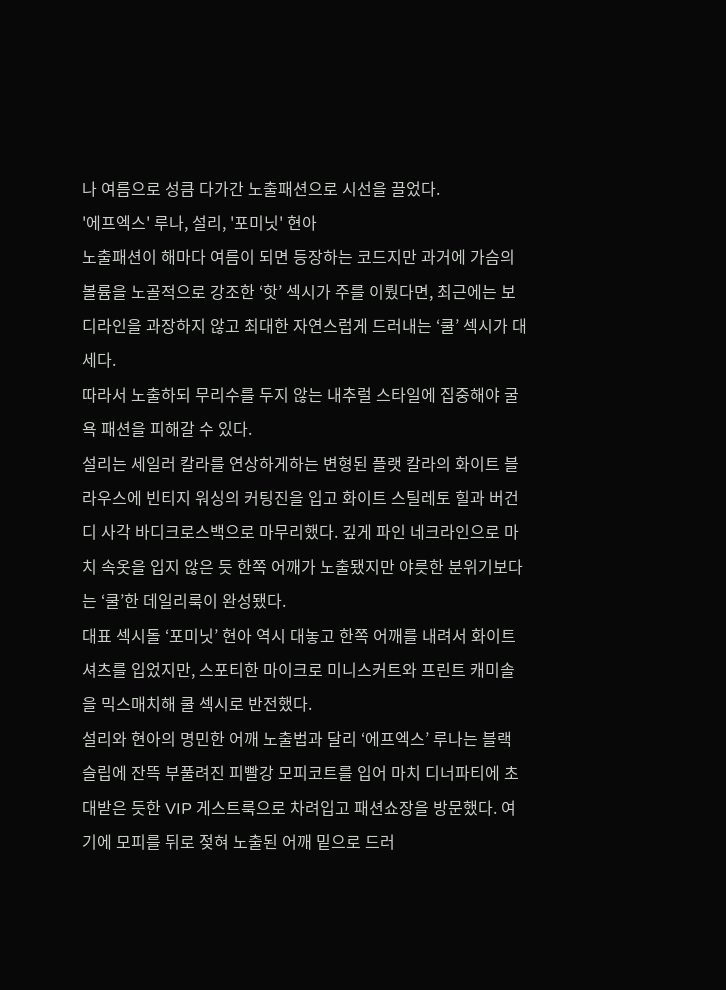나 여름으로 성큼 다가간 노출패션으로 시선을 끌었다.
'에프엑스' 루나, 설리, '포미닛' 현아
노출패션이 해마다 여름이 되면 등장하는 코드지만 과거에 가슴의 볼륨을 노골적으로 강조한 ‘핫’ 섹시가 주를 이뤘다면, 최근에는 보디라인을 과장하지 않고 최대한 자연스럽게 드러내는 ‘쿨’ 섹시가 대세다.
따라서 노출하되 무리수를 두지 않는 내추럴 스타일에 집중해야 굴욕 패션을 피해갈 수 있다.
설리는 세일러 칼라를 연상하게하는 변형된 플랫 칼라의 화이트 블라우스에 빈티지 워싱의 커팅진을 입고 화이트 스틸레토 힐과 버건디 사각 바디크로스백으로 마무리했다. 깊게 파인 네크라인으로 마치 속옷을 입지 않은 듯 한쪽 어깨가 노출됐지만 야릇한 분위기보다는 ‘쿨’한 데일리룩이 완성됐다.
대표 섹시돌 ‘포미닛’ 현아 역시 대놓고 한쪽 어깨를 내려서 화이트셔츠를 입었지만, 스포티한 마이크로 미니스커트와 프린트 캐미솔을 믹스매치해 쿨 섹시로 반전했다.
설리와 현아의 명민한 어깨 노출법과 달리 ‘에프엑스’ 루나는 블랙 슬립에 잔뜩 부풀려진 피빨강 모피코트를 입어 마치 디너파티에 초대받은 듯한 VIP 게스트룩으로 차려입고 패션쇼장을 방문했다. 여기에 모피를 뒤로 젖혀 노출된 어깨 밑으로 드러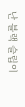난 블랙 슬립이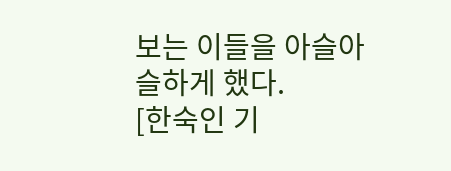보는 이들을 아슬아슬하게 했다.
[한숙인 기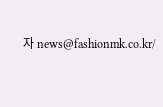자 news@fashionmk.co.kr/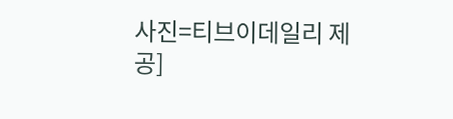사진=티브이데일리 제공]